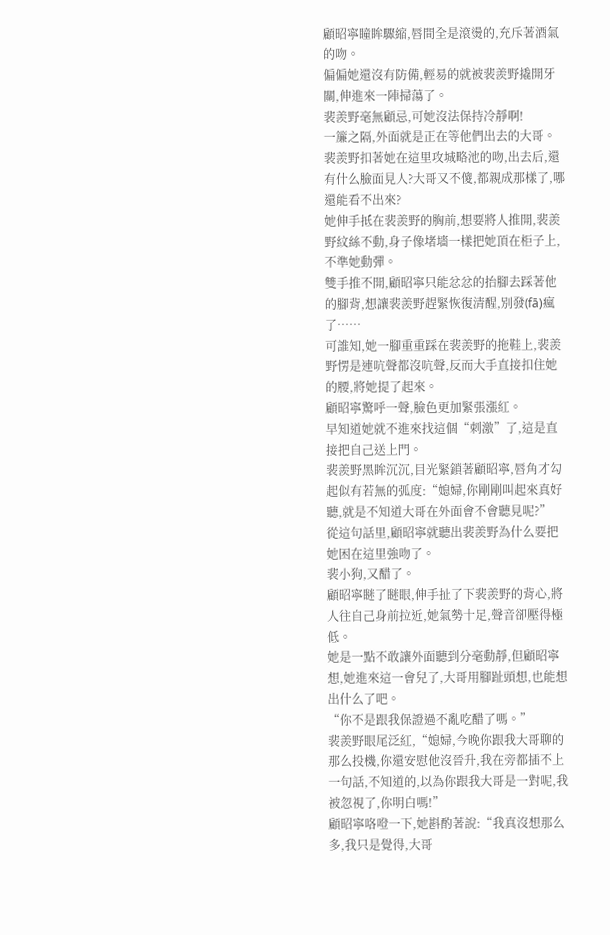顧昭寧瞳眸驟縮,唇間全是滾燙的,充斥著酒氣的吻。
偏偏她還沒有防備,輕易的就被裴羨野撬開牙關,伸進來一陣掃蕩了。
裴羨野毫無顧忌,可她沒法保持冷靜啊!
一簾之隔,外面就是正在等他們出去的大哥。
裴羨野扣著她在這里攻城略池的吻,出去后,還有什么臉面見人?大哥又不傻,都親成那樣了,哪還能看不出來?
她伸手抵在裴羨野的胸前,想要將人推開,裴羨野紋絲不動,身子像堵墻一樣把她頂在柜子上,不準她動彈。
雙手推不開,顧昭寧只能忿忿的抬腳去踩著他的腳背,想讓裴羨野趕緊恢復清醒,別發(fā)瘋了……
可誰知,她一腳重重踩在裴羨野的拖鞋上,裴羨野愣是連吭聲都沒吭聲,反而大手直接扣住她的腰,將她提了起來。
顧昭寧驚呼一聲,臉色更加緊張漲紅。
早知道她就不進來找這個“刺激”了,這是直接把自己送上門。
裴羨野黑眸沉沉,目光緊鎖著顧昭寧,唇角才勾起似有若無的弧度:“媳婦,你剛剛叫起來真好聽,就是不知道大哥在外面會不會聽見呢?”
從這句話里,顧昭寧就聽出裴羨野為什么要把她困在這里強吻了。
裴小狗,又醋了。
顧昭寧瞇了瞇眼,伸手扯了下裴羨野的背心,將人往自己身前拉近,她氣勢十足,聲音卻壓得極低。
她是一點不敢讓外面聽到分毫動靜,但顧昭寧想,她進來這一會兒了,大哥用腳趾頭想,也能想出什么了吧。
“你不是跟我保證過不亂吃醋了嗎。”
裴羨野眼尾泛紅,“媳婦,今晚你跟我大哥聊的那么投機,你還安慰他沒晉升,我在旁都插不上一句話,不知道的,以為你跟我大哥是一對呢,我被忽視了,你明白嗎!”
顧昭寧咯噔一下,她斟酌著說:“我真沒想那么多,我只是覺得,大哥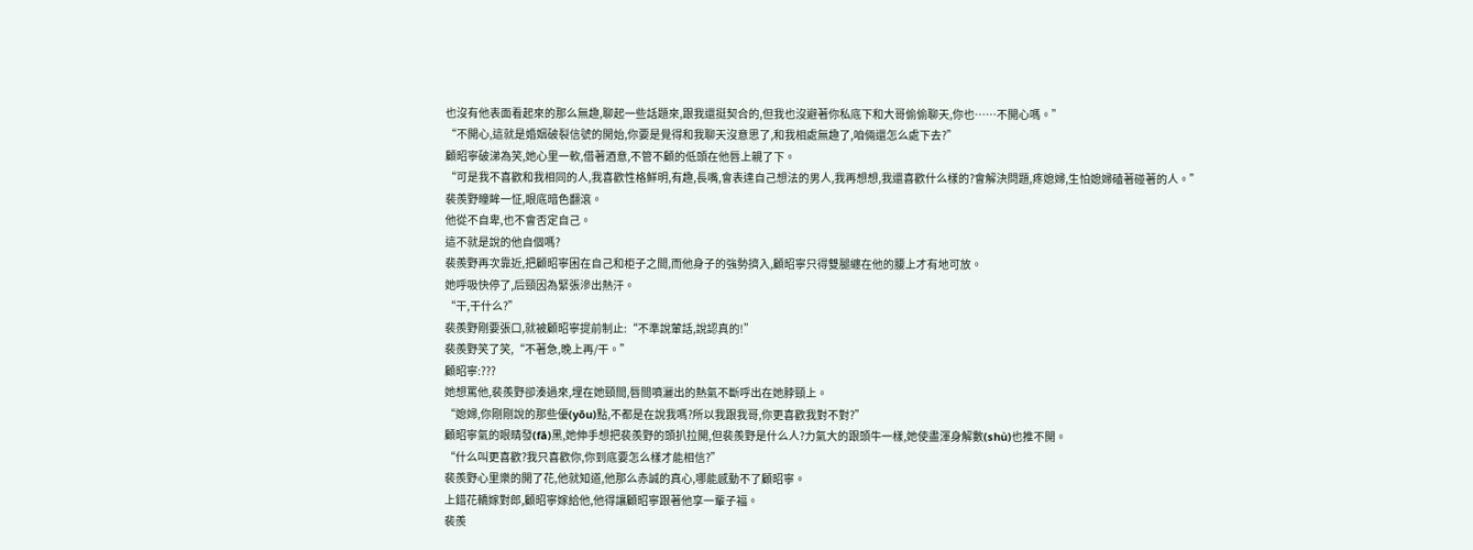也沒有他表面看起來的那么無趣,聊起一些話題來,跟我還挺契合的,但我也沒避著你私底下和大哥偷偷聊天,你也……不開心嗎。”
“不開心,這就是婚姻破裂信號的開始,你要是覺得和我聊天沒意思了,和我相處無趣了,咱倆還怎么處下去?”
顧昭寧破涕為笑,她心里一軟,借著酒意,不管不顧的低頭在他唇上親了下。
“可是我不喜歡和我相同的人,我喜歡性格鮮明,有趣,長嘴,會表達自己想法的男人,我再想想,我還喜歡什么樣的?會解決問題,疼媳婦,生怕媳婦磕著碰著的人。”
裴羨野瞳眸一怔,眼底暗色翻滾。
他從不自卑,也不會否定自己。
這不就是說的他自個嗎?
裴羨野再次靠近,把顧昭寧困在自己和柜子之間,而他身子的強勢擠入,顧昭寧只得雙腿纏在他的腰上才有地可放。
她呼吸快停了,后頸因為緊張滲出熱汗。
“干,干什么?”
裴羨野剛要張口,就被顧昭寧提前制止:“不準說葷話,說認真的!”
裴羨野笑了笑,“不著急,晚上再/干。”
顧昭寧:???
她想罵他,裴羨野卻湊過來,埋在她頸間,唇間噴灑出的熱氣不斷呼出在她脖頸上。
“媳婦,你剛剛說的那些優(yōu)點,不都是在說我嗎?所以我跟我哥,你更喜歡我對不對?”
顧昭寧氣的眼睛發(fā)黑,她伸手想把裴羨野的頭扒拉開,但裴羨野是什么人?力氣大的跟頭牛一樣,她使盡渾身解數(shù)也推不開。
“什么叫更喜歡?我只喜歡你,你到底要怎么樣才能相信?”
裴羨野心里樂的開了花,他就知道,他那么赤誠的真心,哪能感動不了顧昭寧。
上錯花轎嫁對郎,顧昭寧嫁給他,他得讓顧昭寧跟著他享一輩子福。
裴羨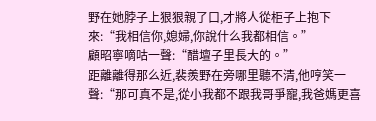野在她脖子上狠狠親了口,才將人從柜子上抱下來:“我相信你,媳婦,你說什么我都相信。”
顧昭寧嘀咕一聲:“醋壇子里長大的。”
距離離得那么近,裴羨野在旁哪里聽不清,他哼笑一聲:“那可真不是,從小我都不跟我哥爭寵,我爸媽更喜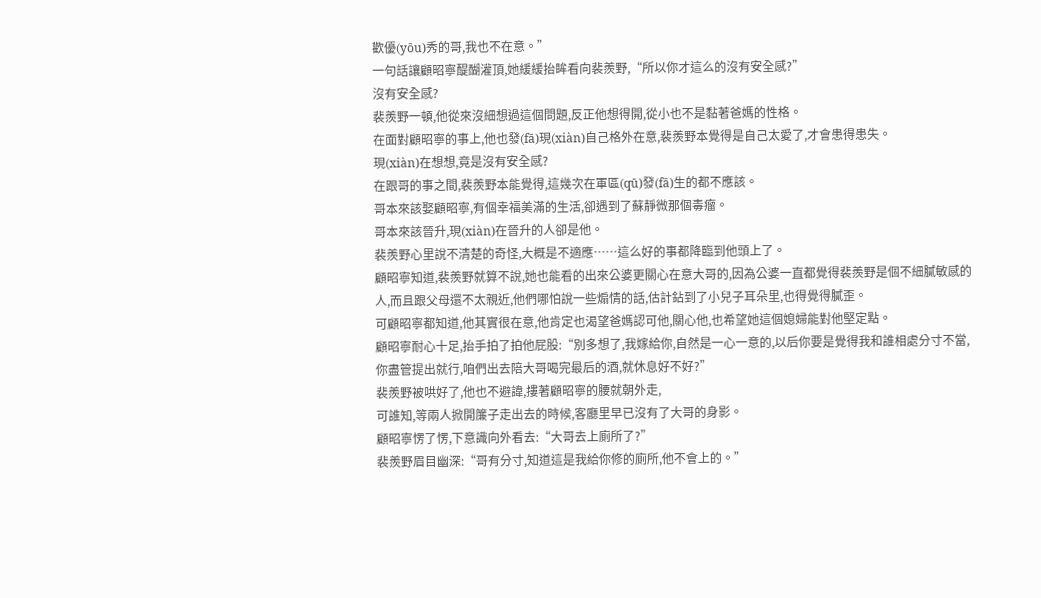歡優(yōu)秀的哥,我也不在意。”
一句話讓顧昭寧醍醐灌頂,她緩緩抬眸看向裴羨野,“所以你才這么的沒有安全感?”
沒有安全感?
裴羨野一頓,他從來沒細想過這個問題,反正他想得開,從小也不是黏著爸媽的性格。
在面對顧昭寧的事上,他也發(fā)現(xiàn)自己格外在意,裴羨野本覺得是自己太愛了,才會患得患失。
現(xiàn)在想想,竟是沒有安全感?
在跟哥的事之間,裴羨野本能覺得,這幾次在軍區(qū)發(fā)生的都不應該。
哥本來該娶顧昭寧,有個幸福美滿的生活,卻遇到了蘇靜微那個毒瘤。
哥本來該晉升,現(xiàn)在晉升的人卻是他。
裴羨野心里說不清楚的奇怪,大概是不適應……這么好的事都降臨到他頭上了。
顧昭寧知道,裴羨野就算不說,她也能看的出來公婆更關心在意大哥的,因為公婆一直都覺得裴羨野是個不細膩敏感的人,而且跟父母還不太親近,他們哪怕說一些煽情的話,估計鉆到了小兒子耳朵里,也得覺得膩歪。
可顧昭寧都知道,他其實很在意,他肯定也渴望爸媽認可他,關心他,也希望她這個媳婦能對他堅定點。
顧昭寧耐心十足,抬手拍了拍他屁股:“別多想了,我嫁給你,自然是一心一意的,以后你要是覺得我和誰相處分寸不當,你盡管提出就行,咱們出去陪大哥喝完最后的酒,就休息好不好?”
裴羨野被哄好了,他也不避諱,摟著顧昭寧的腰就朝外走,
可誰知,等兩人掀開簾子走出去的時候,客廳里早已沒有了大哥的身影。
顧昭寧愣了愣,下意識向外看去:“大哥去上廁所了?”
裴羨野眉目幽深:“哥有分寸,知道這是我給你修的廁所,他不會上的。”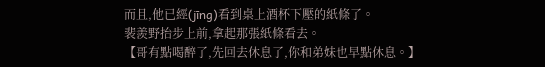而且,他已經(jīng)看到桌上酒杯下壓的紙條了。
裴羨野抬步上前,拿起那張紙條看去。
【哥有點喝醉了,先回去休息了,你和弟妹也早點休息。】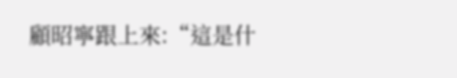顧昭寧跟上來:“這是什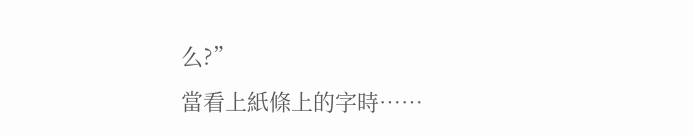么?”
當看上紙條上的字時……